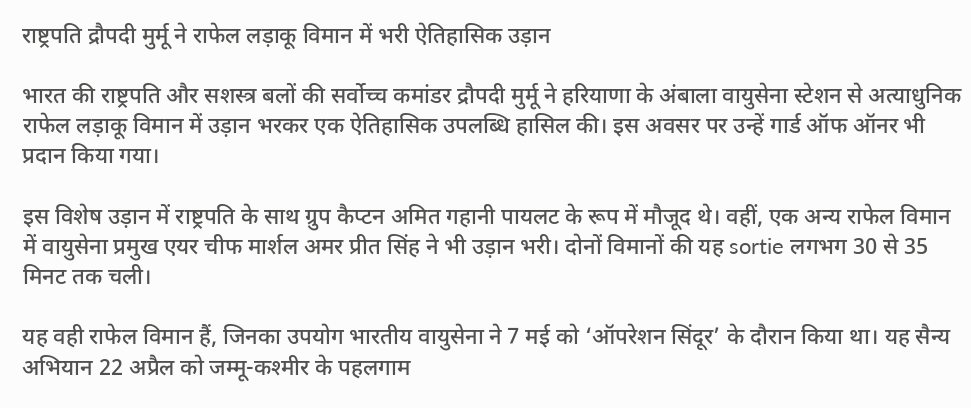राष्ट्रपति द्रौपदी मुर्मू ने राफेल लड़ाकू विमान में भरी ऐतिहासिक उड़ान

भारत की राष्ट्रपति और सशस्त्र बलों की सर्वोच्च कमांडर द्रौपदी मुर्मू ने हरियाणा के अंबाला वायुसेना स्टेशन से अत्याधुनिक राफेल लड़ाकू विमान में उड़ान भरकर एक ऐतिहासिक उपलब्धि हासिल की। इस अवसर पर उन्हें गार्ड ऑफ ऑनर भी प्रदान किया गया।

इस विशेष उड़ान में राष्ट्रपति के साथ ग्रुप कैप्टन अमित गहानी पायलट के रूप में मौजूद थे। वहीं, एक अन्य राफेल विमान में वायुसेना प्रमुख एयर चीफ मार्शल अमर प्रीत सिंह ने भी उड़ान भरी। दोनों विमानों की यह sortie लगभग 30 से 35 मिनट तक चली।

यह वही राफेल विमान हैं, जिनका उपयोग भारतीय वायुसेना ने 7 मई को ‘ऑपरेशन सिंदूर’ के दौरान किया था। यह सैन्य अभियान 22 अप्रैल को जम्मू-कश्मीर के पहलगाम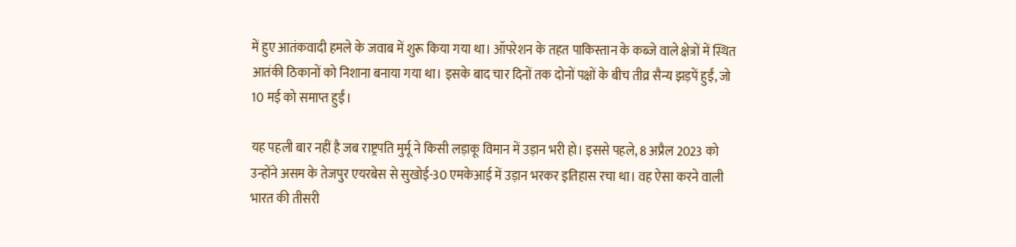में हुए आतंकवादी हमले के जवाब में शुरू किया गया था। ऑपरेशन के तहत पाकिस्तान के कब्जे वाले क्षेत्रों में स्थित आतंकी ठिकानों को निशाना बनाया गया था। इसके बाद चार दिनों तक दोनों पक्षों के बीच तीव्र सैन्य झड़पें हुईं, जो 10 मई को समाप्त हुईं।

यह पहली बार नहीं है जब राष्ट्रपति मुर्मू ने किसी लड़ाकू विमान में उड़ान भरी हो। इससे पहले, 8 अप्रैल 2023 को उन्होंने असम के तेजपुर एयरबेस से सुखोई-30 एमकेआई में उड़ान भरकर इतिहास रचा था। वह ऐसा करने वाली भारत की तीसरी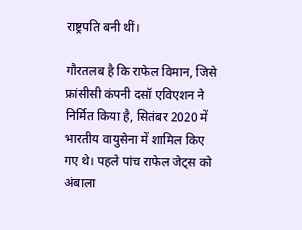राष्ट्रपति बनी थीं।

गौरतलब है कि राफेल विमान, जिसे फ्रांसीसी कंपनी दसॉ एविएशन ने निर्मित किया है, सितंबर 2020 में भारतीय वायुसेना में शामिल किए गए थे। पहले पांच राफेल जेट्स को अंबाला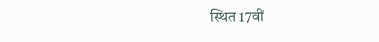स्थित 17वीं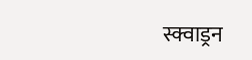स्क्वाड्रन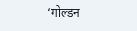‘गोल्डन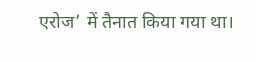एरोज’ में तैनात किया गया था।